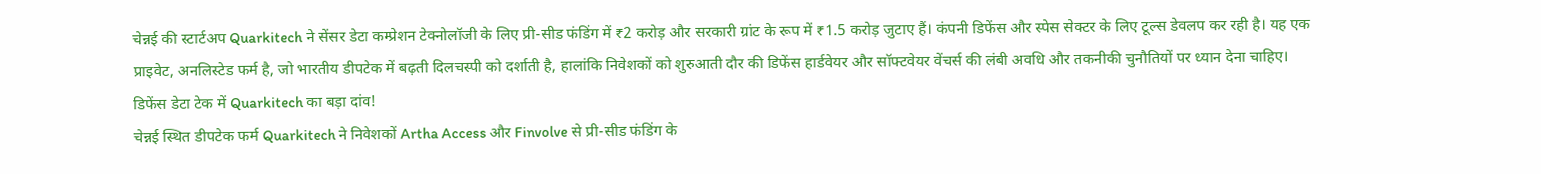चेन्नई की स्टार्टअप Quarkitech ने सेंसर डेटा कम्प्रेशन टेक्नोलॉजी के लिए प्री-सीड फंडिंग में ₹2 करोड़ और सरकारी ग्रांट के रूप में ₹1.5 करोड़ जुटाए हैं। कंपनी डिफेंस और स्पेस सेक्टर के लिए टूल्स डेवलप कर रही है। यह एक प्राइवेट, अनलिस्टेड फर्म है, जो भारतीय डीपटेक में बढ़ती दिलचस्पी को दर्शाती है, हालांकि निवेशकों को शुरुआती दौर की डिफेंस हार्डवेयर और सॉफ्टवेयर वेंचर्स की लंबी अवधि और तकनीकी चुनौतियों पर ध्यान देना चाहिए।
डिफेंस डेटा टेक में Quarkitech का बड़ा दांव!
चेन्नई स्थित डीपटेक फर्म Quarkitech ने निवेशकों Artha Access और Finvolve से प्री-सीड फंडिंग के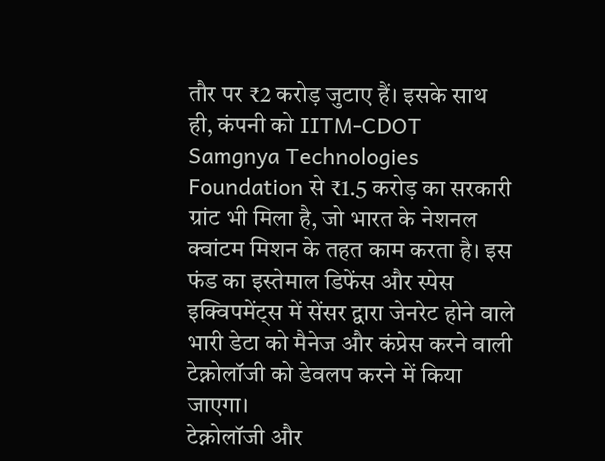तौर पर ₹2 करोड़ जुटाए हैं। इसके साथ ही, कंपनी को IITM-CDOT Samgnya Technologies Foundation से ₹1.5 करोड़ का सरकारी ग्रांट भी मिला है, जो भारत के नेशनल क्वांटम मिशन के तहत काम करता है। इस फंड का इस्तेमाल डिफेंस और स्पेस इक्विपमेंट्स में सेंसर द्वारा जेनरेट होने वाले भारी डेटा को मैनेज और कंप्रेस करने वाली टेक्नोलॉजी को डेवलप करने में किया जाएगा।
टेक्नोलॉजी और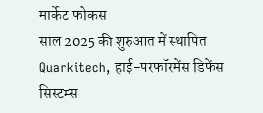मार्केट फोकस
साल 2025 की शुरुआत में स्थापित Quarkitech, हाई-परफॉरमेंस डिफेंस सिस्टम्स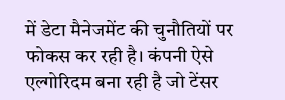में डेटा मैनेजमेंट की चुनौतियों पर फोकस कर रही है। कंपनी ऐसे एल्गोरिदम बना रही है जो टेंसर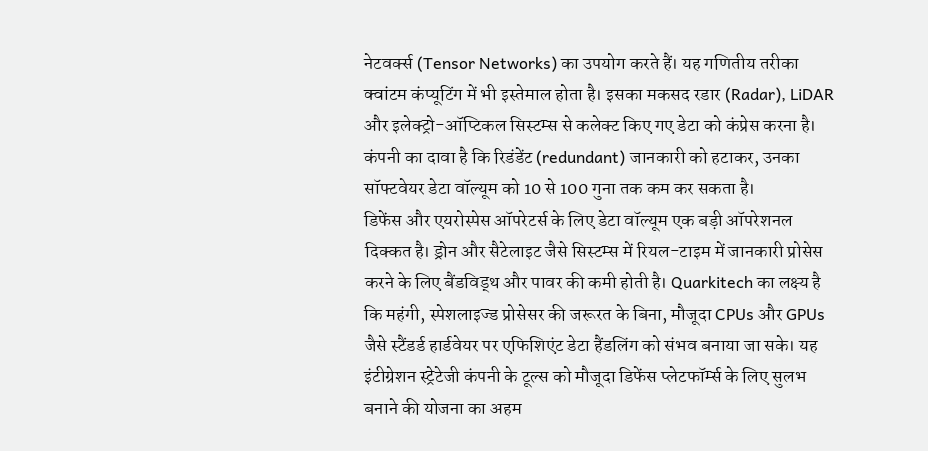नेटवर्क्स (Tensor Networks) का उपयोग करते हैं। यह गणितीय तरीका क्वांटम कंप्यूटिंग में भी इस्तेमाल होता है। इसका मकसद रडार (Radar), LiDAR और इलेक्ट्रो-ऑप्टिकल सिस्टम्स से कलेक्ट किए गए डेटा को कंप्रेस करना है। कंपनी का दावा है कि रिडंडेंट (redundant) जानकारी को हटाकर, उनका सॉफ्टवेयर डेटा वॉल्यूम को 10 से 100 गुना तक कम कर सकता है।
डिफेंस और एयरोस्पेस ऑपरेटर्स के लिए डेटा वॉल्यूम एक बड़ी ऑपरेशनल दिक्कत है। ड्रोन और सैटेलाइट जैसे सिस्टम्स में रियल-टाइम में जानकारी प्रोसेस करने के लिए बैंडविड्थ और पावर की कमी होती है। Quarkitech का लक्ष्य है कि महंगी, स्पेशलाइज्ड प्रोसेसर की जरूरत के बिना, मौजूदा CPUs और GPUs जैसे स्टैंडर्ड हार्डवेयर पर एफिशिएंट डेटा हैंडलिंग को संभव बनाया जा सके। यह इंटीग्रेशन स्ट्रेटेजी कंपनी के टूल्स को मौजूदा डिफेंस प्लेटफॉर्म्स के लिए सुलभ बनाने की योजना का अहम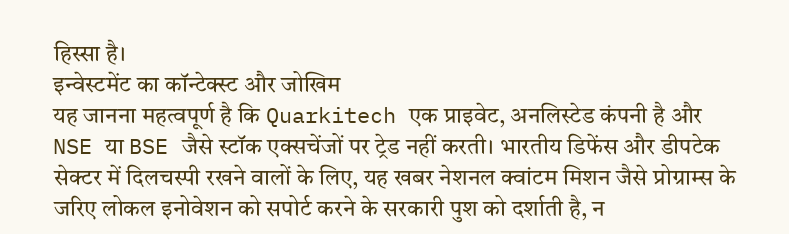हिस्सा है।
इन्वेस्टमेंट का कॉन्टेक्स्ट और जोखिम
यह जानना महत्वपूर्ण है कि Quarkitech एक प्राइवेट, अनलिस्टेड कंपनी है और NSE या BSE जैसे स्टॉक एक्सचेंजों पर ट्रेड नहीं करती। भारतीय डिफेंस और डीपटेक सेक्टर में दिलचस्पी रखने वालों के लिए, यह खबर नेशनल क्वांटम मिशन जैसे प्रोग्राम्स के जरिए लोकल इनोवेशन को सपोर्ट करने के सरकारी पुश को दर्शाती है, न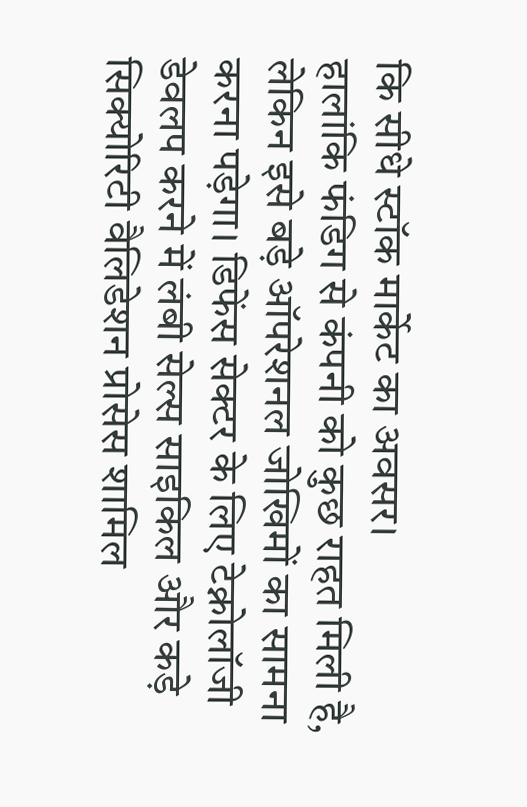कि सीधे स्टॉक मार्केट का अवसर।
हालांकि फंडिग से कंपनी को कुछ राहत मिली है, लेकिन इसे बड़े ऑपरेशनल जोखिमों का सामना करना पड़ेगा। डिफेंस सेक्टर के लिए टेक्नोलॉजी डेवलप करने में लंबी सेल्स साइकिल और कड़े सिक्योरिटी वैलिडेशन प्रोसेस शामिल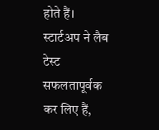होते हैं। स्टार्टअप ने लैब टेस्ट सफलतापूर्वक कर लिए हैं,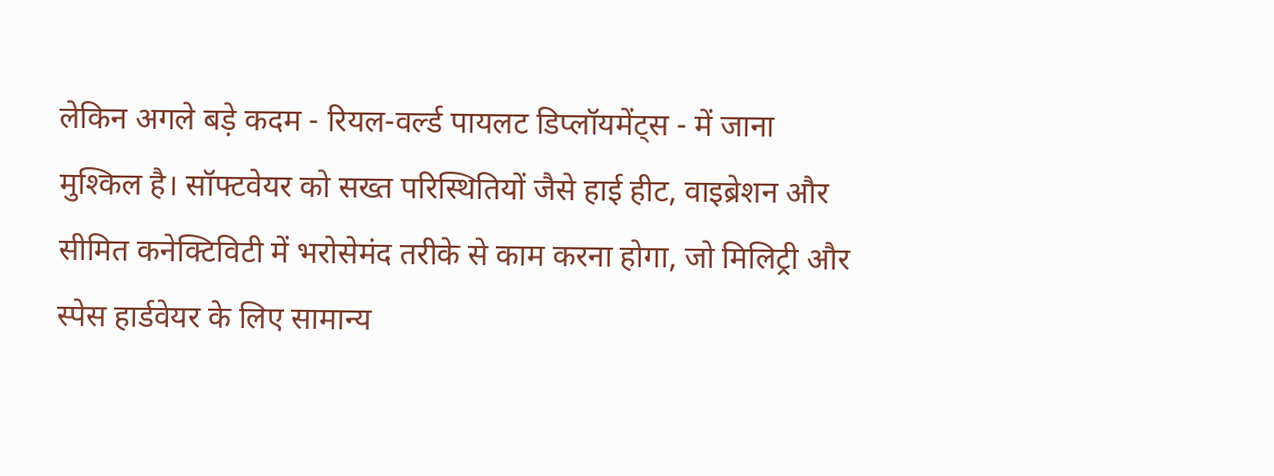लेकिन अगले बड़े कदम - रियल-वर्ल्ड पायलट डिप्लॉयमेंट्स - में जाना मुश्किल है। सॉफ्टवेयर को सख्त परिस्थितियों जैसे हाई हीट, वाइब्रेशन और सीमित कनेक्टिविटी में भरोसेमंद तरीके से काम करना होगा, जो मिलिट्री और स्पेस हार्डवेयर के लिए सामान्य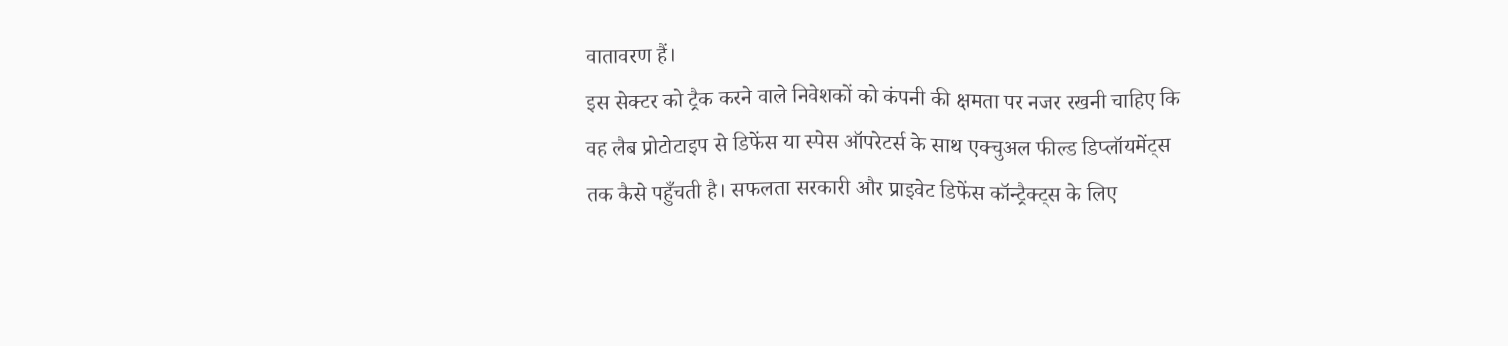वातावरण हैं।
इस सेक्टर को ट्रैक करने वाले निवेशकों को कंपनी की क्षमता पर नजर रखनी चाहिए कि वह लैब प्रोटोटाइप से डिफेंस या स्पेस ऑपरेटर्स के साथ एक्चुअल फील्ड डिप्लॉयमेंट्स तक कैसे पहुँचती है। सफलता सरकारी और प्राइवेट डिफेंस कॉन्ट्रैक्ट्स के लिए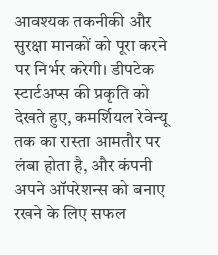आवश्यक तकनीकी और सुरक्षा मानकों को पूरा करने पर निर्भर करेगी। डीपटेक स्टार्टअप्स की प्रकृति को देखते हुए, कमर्शियल रेवेन्यू तक का रास्ता आमतौर पर लंबा होता है, और कंपनी अपने ऑपरेशन्स को बनाए रखने के लिए सफल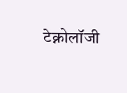टेक्नोलॉजी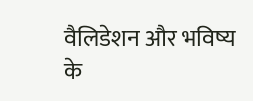वैलिडेशन और भविष्य के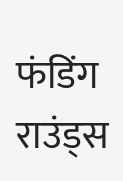फंडिंग राउंड्स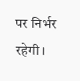पर निर्भर रहेगी।